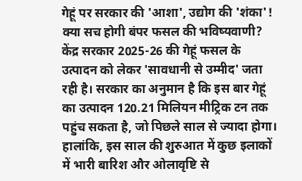गेहूं पर सरकार की 'आशा', उद्योग की 'शंका'! क्या सच होगी बंपर फसल की भविष्यवाणी?
केंद्र सरकार 2025-26 की गेहूं फसल के उत्पादन को लेकर 'सावधानी से उम्मीद' जता रही है। सरकार का अनुमान है कि इस बार गेहूं का उत्पादन 120.21 मिलियन मीट्रिक टन तक पहुंच सकता है, जो पिछले साल से ज्यादा होगा।
हालांकि, इस साल की शुरुआत में कुछ इलाकों में भारी बारिश और ओलावृष्टि से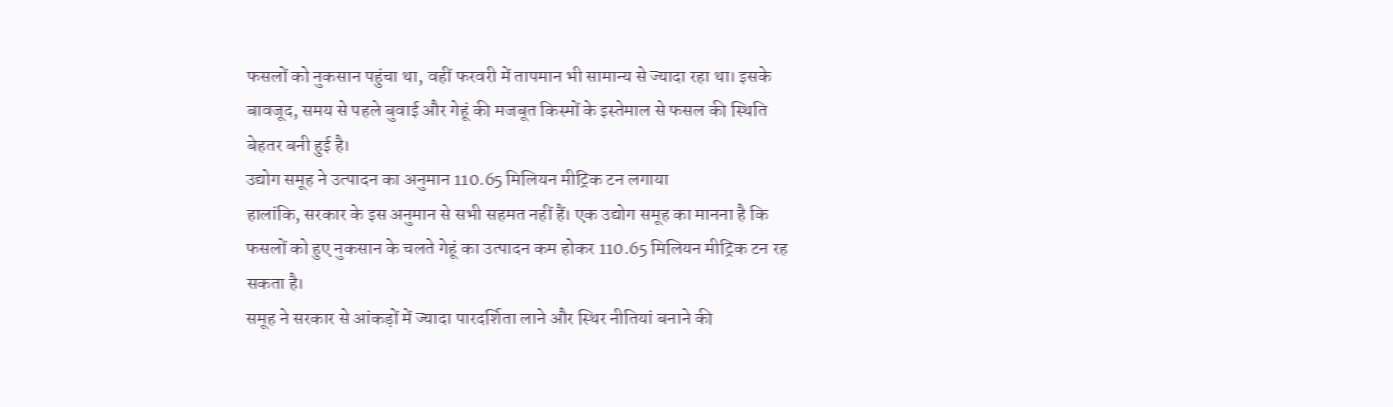फसलों को नुकसान पहुंचा था, वहीं फरवरी में तापमान भी सामान्य से ज्यादा रहा था। इसके बावजूद, समय से पहले बुवाई और गेहूं की मजबूत किस्मों के इस्तेमाल से फसल की स्थिति बेहतर बनी हुई है।
उद्योग समूह ने उत्पादन का अनुमान 110.65 मिलियन मीट्रिक टन लगाया
हालांकि, सरकार के इस अनुमान से सभी सहमत नहीं हैं। एक उद्योग समूह का मानना है कि फसलों को हुए नुकसान के चलते गेहूं का उत्पादन कम होकर 110.65 मिलियन मीट्रिक टन रह सकता है।
समूह ने सरकार से आंकड़ों में ज्यादा पारदर्शिता लाने और स्थिर नीतियां बनाने की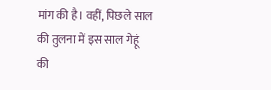मांग की है। वहीं, पिछले साल की तुलना में इस साल गेहूं की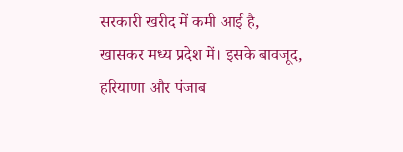सरकारी खरीद में कमी आई है, खासकर मध्य प्रदेश में। इसके बावजूद, हरियाणा और पंजाब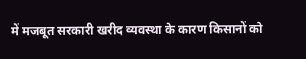में मजबूत सरकारी खरीद व्यवस्था के कारण किसानों को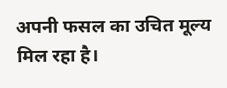अपनी फसल का उचित मूल्य मिल रहा है।